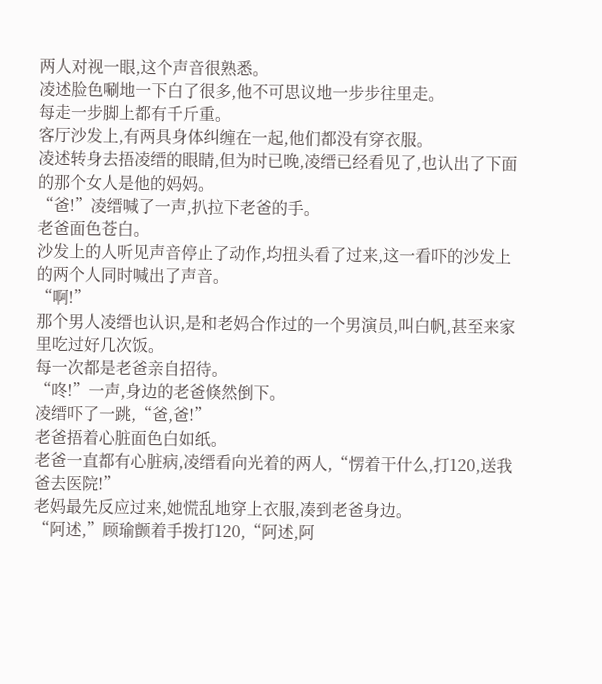两人对视一眼,这个声音很熟悉。
凌述脸色唰地一下白了很多,他不可思议地一步步往里走。
每走一步脚上都有千斤重。
客厅沙发上,有两具身体纠缠在一起,他们都没有穿衣服。
凌述转身去捂凌缙的眼睛,但为时已晚,凌缙已经看见了,也认出了下面的那个女人是他的妈妈。
“爸!”凌缙喊了一声,扒拉下老爸的手。
老爸面色苍白。
沙发上的人听见声音停止了动作,均扭头看了过来,这一看吓的沙发上的两个人同时喊出了声音。
“啊!”
那个男人凌缙也认识,是和老妈合作过的一个男演员,叫白帆,甚至来家里吃过好几次饭。
每一次都是老爸亲自招待。
“咚!”一声,身边的老爸倏然倒下。
凌缙吓了一跳,“爸,爸!”
老爸捂着心脏面色白如纸。
老爸一直都有心脏病,凌缙看向光着的两人,“愣着干什么,打120,送我爸去医院!”
老妈最先反应过来,她慌乱地穿上衣服,凑到老爸身边。
“阿述,”顾瑜颤着手拨打120,“阿述,阿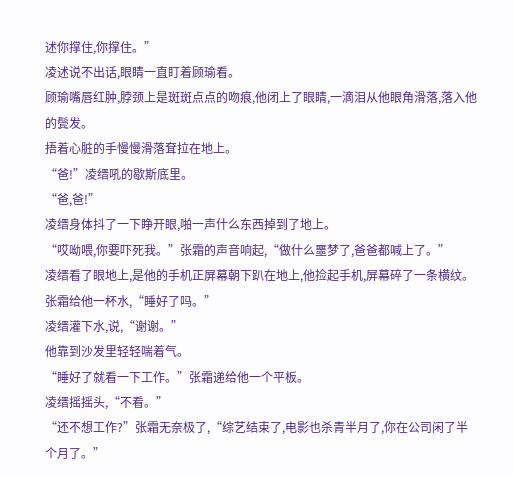述你撑住,你撑住。”
凌述说不出话,眼睛一直盯着顾瑜看。
顾瑜嘴唇红肿,脖颈上是斑斑点点的吻痕,他闭上了眼睛,一滴泪从他眼角滑落,落入他的鬓发。
捂着心脏的手慢慢滑落耷拉在地上。
“爸!”凌缙吼的歇斯底里。
“爸,爸!”
凌缙身体抖了一下睁开眼,啪一声什么东西掉到了地上。
“哎呦喂,你要吓死我。”张霜的声音响起,“做什么噩梦了,爸爸都喊上了。”
凌缙看了眼地上,是他的手机正屏幕朝下趴在地上,他捡起手机,屏幕碎了一条横纹。
张霜给他一杯水,“睡好了吗。”
凌缙灌下水,说,“谢谢。”
他靠到沙发里轻轻喘着气。
“睡好了就看一下工作。”张霜递给他一个平板。
凌缙摇摇头,“不看。”
“还不想工作?”张霜无奈极了,“综艺结束了,电影也杀青半月了,你在公司闲了半个月了。”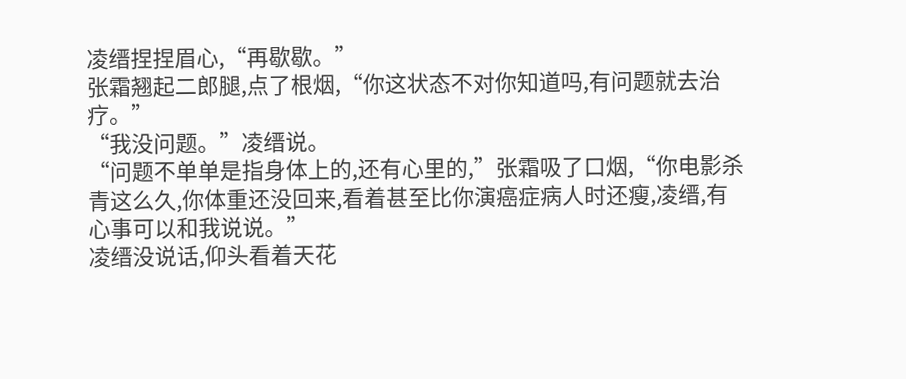凌缙捏捏眉心,“再歇歇。”
张霜翘起二郎腿,点了根烟,“你这状态不对你知道吗,有问题就去治疗。”
“我没问题。”凌缙说。
“问题不单单是指身体上的,还有心里的,”张霜吸了口烟,“你电影杀青这么久,你体重还没回来,看着甚至比你演癌症病人时还瘦,凌缙,有心事可以和我说说。”
凌缙没说话,仰头看着天花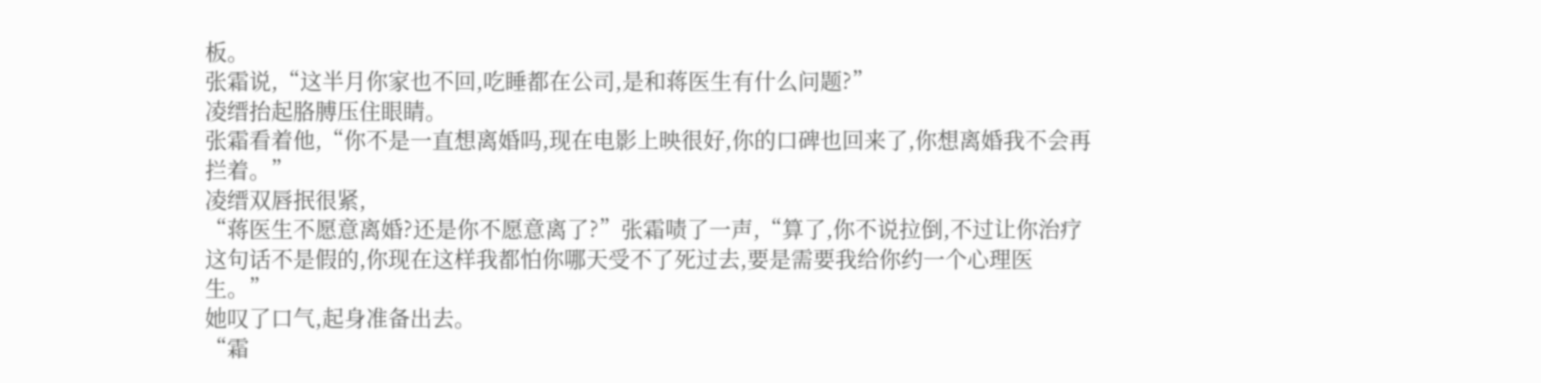板。
张霜说,“这半月你家也不回,吃睡都在公司,是和蒋医生有什么问题?”
凌缙抬起胳膊压住眼睛。
张霜看着他,“你不是一直想离婚吗,现在电影上映很好,你的口碑也回来了,你想离婚我不会再拦着。”
凌缙双唇抿很紧,
“蒋医生不愿意离婚?还是你不愿意离了?”张霜啧了一声,“算了,你不说拉倒,不过让你治疗这句话不是假的,你现在这样我都怕你哪天受不了死过去,要是需要我给你约一个心理医生。”
她叹了口气,起身准备出去。
“霜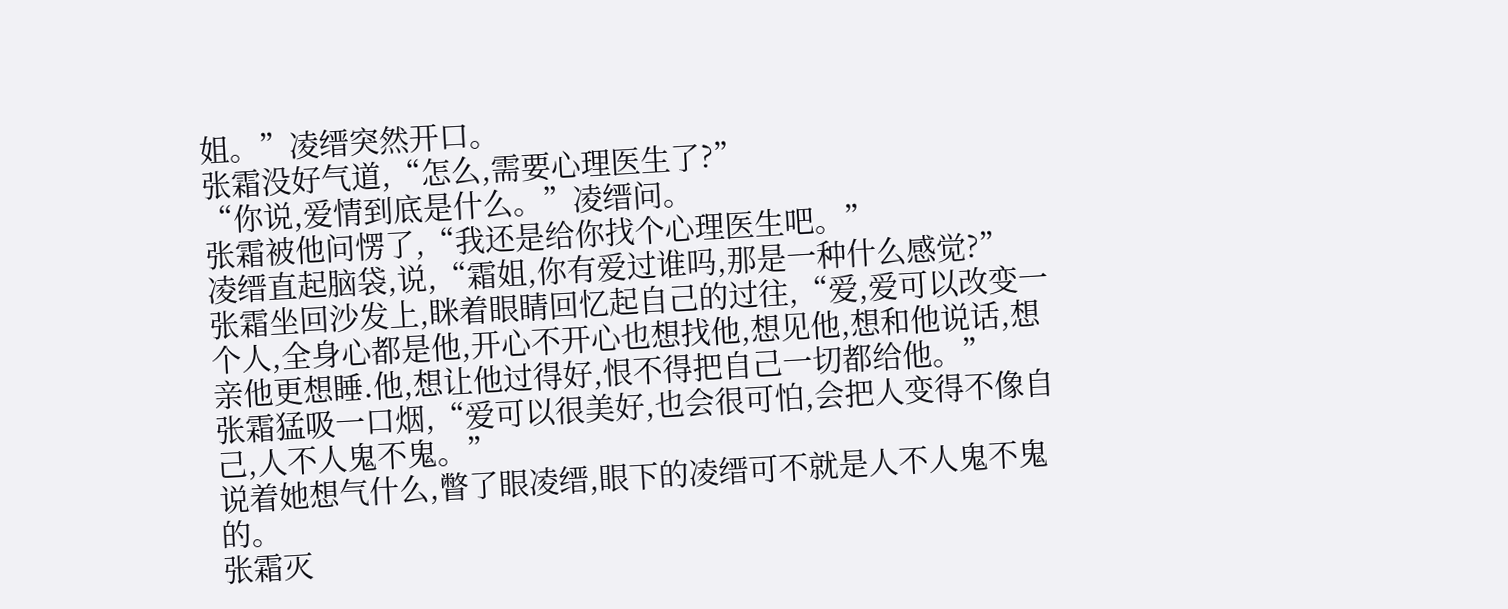姐。”凌缙突然开口。
张霜没好气道,“怎么,需要心理医生了?”
“你说,爱情到底是什么。”凌缙问。
张霜被他问愣了,“我还是给你找个心理医生吧。”
凌缙直起脑袋,说,“霜姐,你有爱过谁吗,那是一种什么感觉?”
张霜坐回沙发上,眯着眼睛回忆起自己的过往,“爱,爱可以改变一个人,全身心都是他,开心不开心也想找他,想见他,想和他说话,想亲他更想睡.他,想让他过得好,恨不得把自己一切都给他。”
张霜猛吸一口烟,“爱可以很美好,也会很可怕,会把人变得不像自己,人不人鬼不鬼。”
说着她想气什么,瞥了眼凌缙,眼下的凌缙可不就是人不人鬼不鬼的。
张霜灭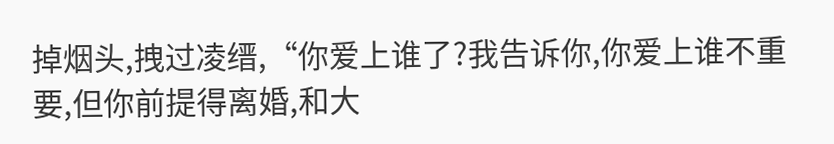掉烟头,拽过凌缙,“你爱上谁了?我告诉你,你爱上谁不重要,但你前提得离婚,和大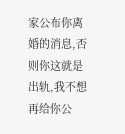家公布你离婚的消息,否则你这就是出轨,我不想再给你公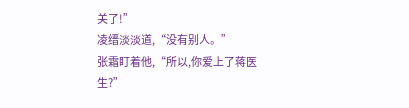关了!”
凌缙淡淡道,“没有别人。”
张霜盯着他,“所以,你爱上了蒋医生?”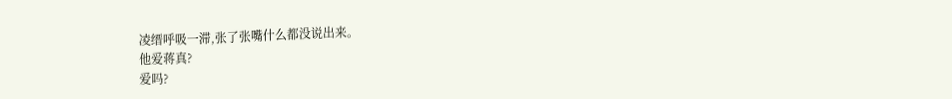凌缙呼吸一滞,张了张嘴什么都没说出来。
他爱蒋真?
爱吗?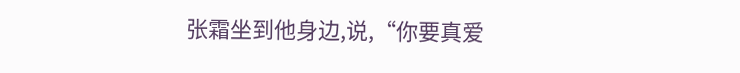张霜坐到他身边,说,“你要真爱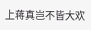上蒋真岂不皆大欢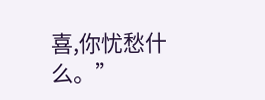喜,你忧愁什么。”